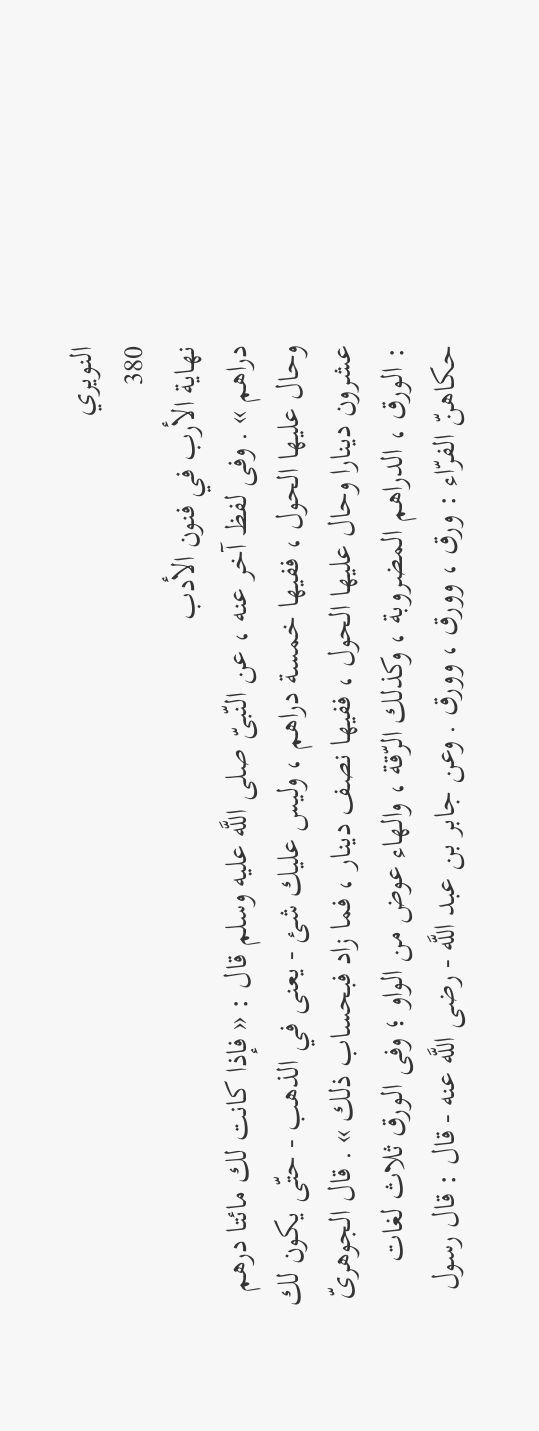النويري
380
نهاية الأرب في فنون الأدب
دراهم » . وفى لفظ آخر عنه ، عن النّبىّ صلى اللَّه عليه وسلم قال : « فإذا كانت لك مائتا درهم وحال عليها الحول ، ففيها خمسة دراهم ، وليس عليك شئ - يعنى في الذهب - حتّى يكون لك عشرون دينارا وحال عليها الحول ، ففيها نصف دينار ، فما زاد فبحساب ذلك » . قال الجوهرىّ : الورق ، الدراهم المضروبة ، وكذلك الرّقة ، والهاء عوض من الواو ؛ وفى الورق ثلاث لغات حكاهنّ الفرّاء : ورق ، وورق ، وورق . وعن جابر بن عبد اللَّه - رضى اللَّه عنه - قال : قال رسول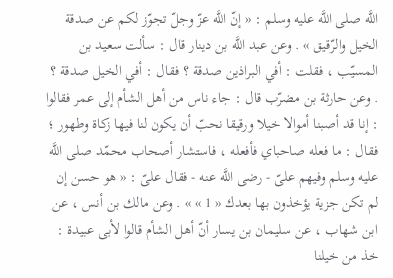اللَّه صلى اللَّه عليه وسلم : « إنّ اللَّه عزّ وجلّ تجوّز لكم عن صدقة الخيل والرّقيق » . وعن عبد اللَّه بن دينار قال : سألت سعيد بن المسيّب ، فقلت : أفي البراذين صدقة ؟ فقال : أفي الخيل صدقة ؟ . وعن حارثة بن مضرّب قال : جاء ناس من أهل الشأم إلى عمر فقالوا : إنا قد أصبنا أموالا خيلا ورقيقا نحبّ أن يكون لنا فيها زكاة وطهور ؛ فقال : ما فعله صاحباي فأفعله ، فاستشار أصحاب محمّد صلى اللَّه عليه وسلم وفيهم علىّ - رضى اللَّه عنه - فقال علىّ : « هو حسن إن لم تكن جزية يؤخذون بها بعدك « 1 » » . وعن مالك بن أنس ، عن ابن شهاب ، عن سليمان بن يسار أنّ أهل الشأم قالوا لأبى عبيدة : خذ من خيلنا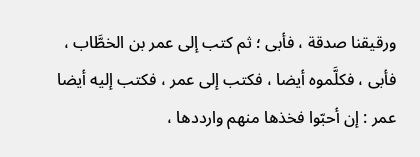ورقيقنا صدقة ، فأبى ؛ ثم كتب إلى عمر بن الخطَّاب ، فأبى ، فكلَّموه أيضا ، فكتب إلى عمر ، فكتب إليه أيضا عمر : إن أحبّوا فخذها منهم وارددها ،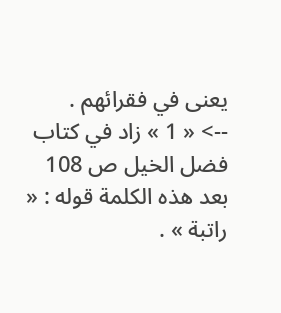يعنى في فقرائهم .
--> « 1 » زاد في كتاب فضل الخيل ص 108 بعد هذه الكلمة قوله : « راتبة » .